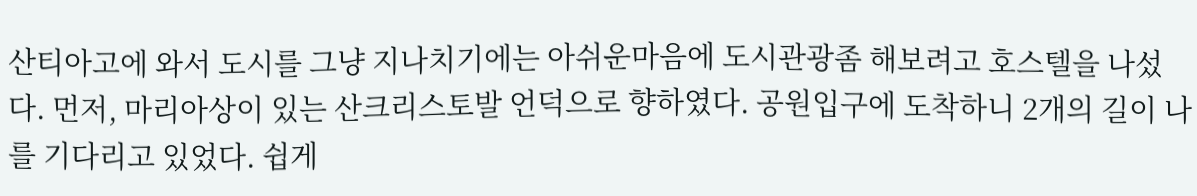산티아고에 와서 도시를 그냥 지나치기에는 아쉬운마음에 도시관광좀 해보려고 호스텔을 나섰다. 먼저, 마리아상이 있는 산크리스토발 언덕으로 향하였다. 공원입구에 도착하니 2개의 길이 나를 기다리고 있었다. 쉽게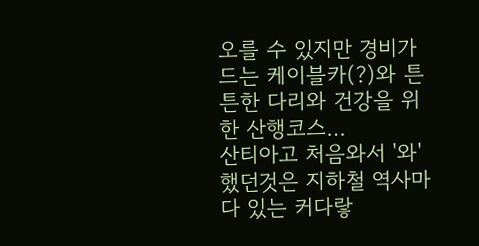오를 수 있지만 경비가 드는 케이블카(?)와 튼튼한 다리와 건강을 위한 산행코스…
산티아고 처음와서 '와' 했던것은 지하철 역사마다 있는 커다랗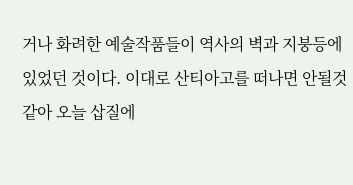거나 화려한 예술작품들이 역사의 벽과 지붕등에 있었던 것이다. 이대로 산티아고를 떠나면 안될것같아 오늘 삽질에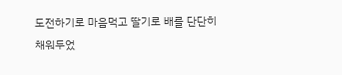도전하기로 마음먹고 딸기로 배를 단단히 채워두었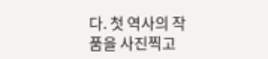다. 첫 역사의 작품을 사진찍고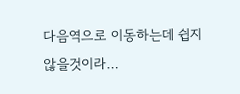다음역으로 이동하는데 쉽지 않을것이라…